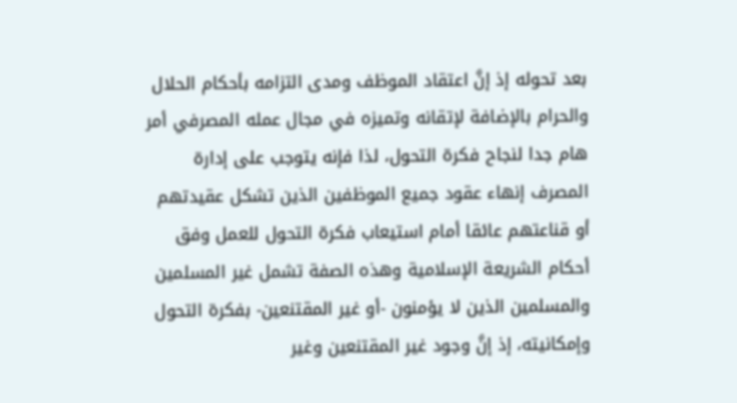بعد تحوله إذ إنَّ اعتقاد الموظف ومدى التزامه بأحكام الحلال والحرام بالإضافة لإتقانه وتميزه في مجال عمله المصرفي أمر هام جدا لنجاح فكرة التحول، لذا فإنه يتوجب على إدارة المصرف إنهاء عقود جميع الموظفين الذين تشكل عقيدتهم أو قناعتهم عائقا أمام استيعاب فكرة التحول للعمل وفق أحكام الشريعة الإسلامية وهذه الصفة تشمل غير المسلمين والمسلمين الذين لا يؤمنون -أو غير المقتنعين- بفكرة التحول وإمكانيته، إذ إنَّ وجود غير المقتنعين وغير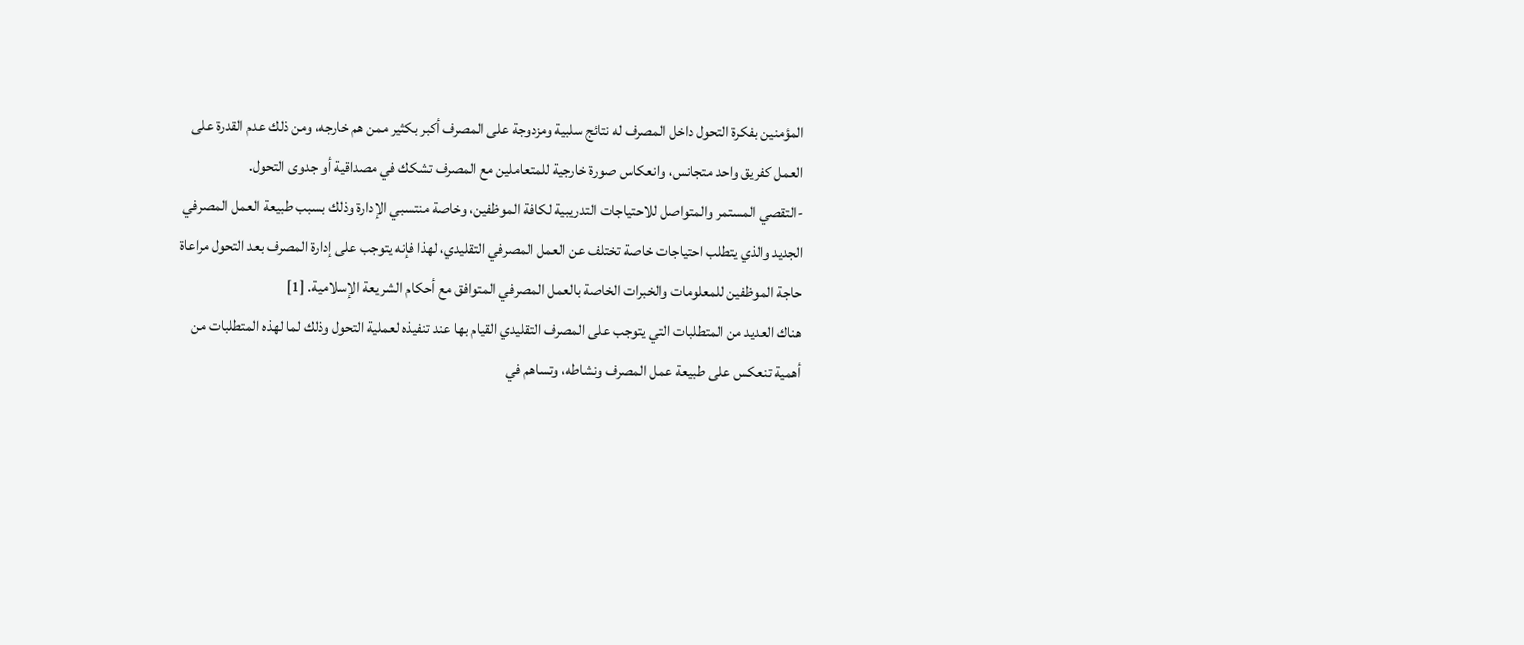المؤمنين بفكرة التحول داخل المصرف له نتائج سلبية ومزدوجة على المصرف أكبر بكثير ممن هم خارجه، ومن ذلك عدم القدرة على العمل كفريق واحد متجانس، وانعكاس صورة خارجية للمتعاملين مع المصرف تشكك في مصداقية أو جدوى التحول.
-التقصي المستمر والمتواصل للاحتياجات التدريبية لكافة الموظفين، وخاصة منتسبي الإدارة وذلك بسبب طبيعة العمل المصرفي الجديد والذي يتطلب احتياجات خاصة تختلف عن العمل المصرفي التقليدي، لهذا فإنه يتوجب على إدارة المصرف بعد التحول مراعاة حاجة الموظفين للمعلومات والخبرات الخاصة بالعمل المصرفي المتوافق مع أحكام الشريعة الإسلامية. [1]
هناك العديد من المتطلبات التي يتوجب على المصرف التقليدي القيام بها عند تنفيذه لعملية التحول وذلك لما لهذه المتطلبات من أهمية تنعكس على طبيعة عمل المصرف ونشاطه، وتساهم في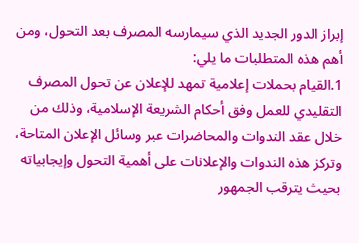إبراز الدور الجديد الذي سيمارسه المصرف بعد التحول، ومن أهم هذه المتطلبات ما يلي:
1.القيام بحملات إعلامية تمهد للإعلان عن تحول المصرف التقليدي للعمل وفق أحكام الشريعة الإسلامية، وذلك من خلال عقد الندوات والمحاضرات عبر وسائل الإعلان المتاحة، وتركز هذه الندوات والإعلانات على أهمية التحول وإيجابياته بحيث يترقب الجمهور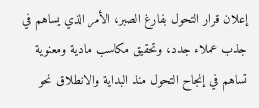إعلان قرار التحول بفارغ الصبر، الأمر الذي يساهم في جذب عملاء جدد، وتحقيق مكاسب مادية ومعنوية تساهم في إنجاح التحول منذ البداية والانطلاق نحو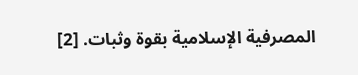المصرفية الإسلامية بقوة وثبات. [2]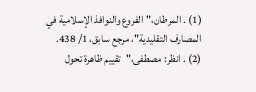(1) . المرطان،"الفروع والنوافذ الإسلامية في المصارف التقليدية"، مرجع سابق، 1/ 438.
(2) . انظر: مصطفى،"تقييم ظاهرة تحول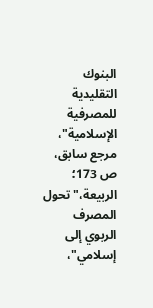البنوك التقليدية للمصرفية الإسلامية"، مرجع سابق، ص 173؛ الربيعة،"تحول المصرف الربوي إلى إسلامي"،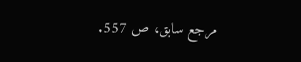مرجع سابق، ص 557.